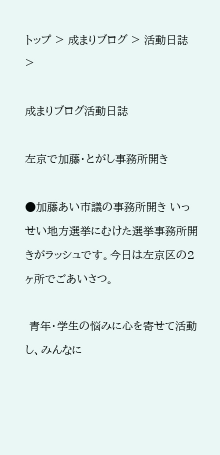トップ > 成まりブログ > 活動日誌 >

成まりブログ活動日誌

左京で加藤・とがし事務所開き

●加藤あい市議の事務所開き いっせい地方選挙にむけた選挙事務所開きがラッシュです。今日は左京区の2ヶ所でごあいさつ。

 青年・学生の悩みに心を寄せて活動し、みんなに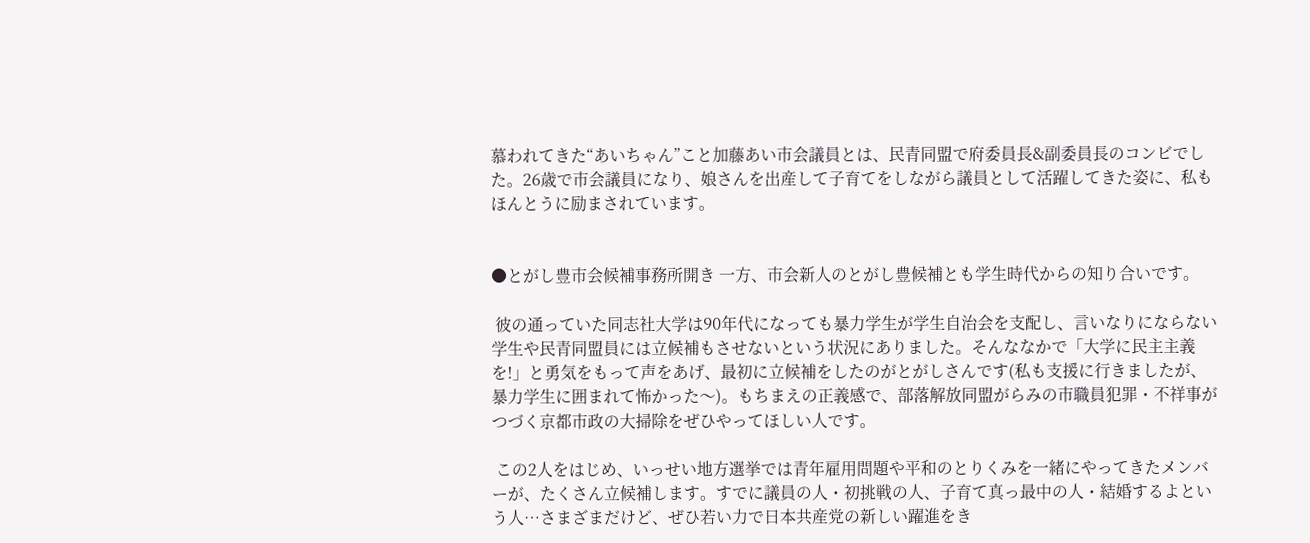慕われてきた“あいちゃん”こと加藤あい市会議員とは、民青同盟で府委員長&副委員長のコンビでした。26歳で市会議員になり、娘さんを出産して子育てをしながら議員として活躍してきた姿に、私もほんとうに励まされています。


●とがし豊市会候補事務所開き 一方、市会新人のとがし豊候補とも学生時代からの知り合いです。

 彼の通っていた同志社大学は90年代になっても暴力学生が学生自治会を支配し、言いなりにならない学生や民青同盟員には立候補もさせないという状況にありました。そんななかで「大学に民主主義を!」と勇気をもって声をあげ、最初に立候補をしたのがとがしさんです(私も支援に行きましたが、暴力学生に囲まれて怖かった〜)。もちまえの正義感で、部落解放同盟がらみの市職員犯罪・不祥事がつづく京都市政の大掃除をぜひやってほしい人です。

 この2人をはじめ、いっせい地方選挙では青年雇用問題や平和のとりくみを一緒にやってきたメンバーが、たくさん立候補します。すでに議員の人・初挑戦の人、子育て真っ最中の人・結婚するよという人…さまざまだけど、ぜひ若い力で日本共産党の新しい躍進をき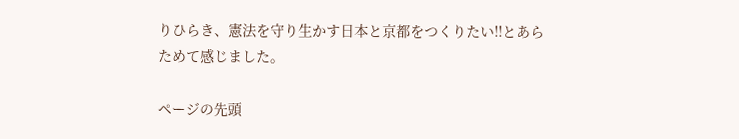りひらき、憲法を守り生かす日本と京都をつくりたい!!とあらためて感じました。

ページの先頭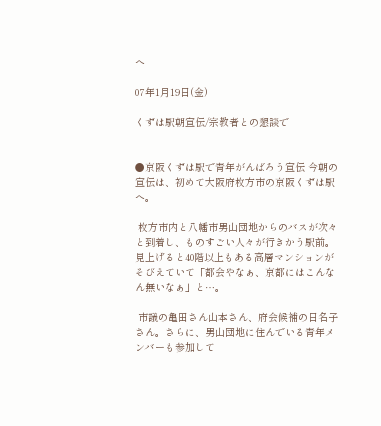へ

07年1月19日(金)

くずは駅朝宣伝/宗教者との懇談で


●京阪くずは駅で青年がんばろう宣伝 今朝の宣伝は、初めて大阪府枚方市の京阪くずは駅へ。

 枚方市内と八幡市男山団地からのバスが次々と到着し、ものすごい人々が行きかう駅前。見上げると40階以上もある高層マンションがそびえていて「都会やなぁ、京都にはこんなん無いなぁ」と…。

 市議の亀田さん山本さん、府会候補の日名子さん。さらに、男山団地に住んでいる青年メンバーも参加して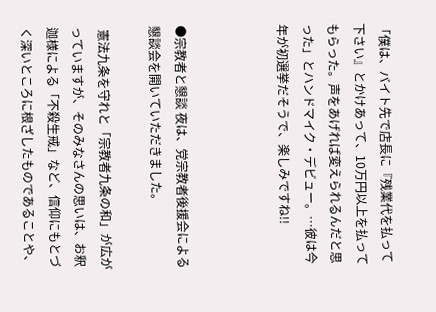「僕は、バイト先で店長に『残業代を払って下さい』とかけあって、10万円以上を払ってもらった。声をあげれば変えられるんだと思った」とハンドマイク・デビュー。…彼は今年が初選挙だそうで、楽しみですね!!



●宗教者と懇談 夜は、党宗教者後援会による懇談会を開いていただきました。

 憲法九条を守れと「宗教者九条の和」が広がっていますが、そのみなさんの思いは、お釈迦様による「不殺生戒」など、信仰にもとづく深いところに根ざしたものであることや、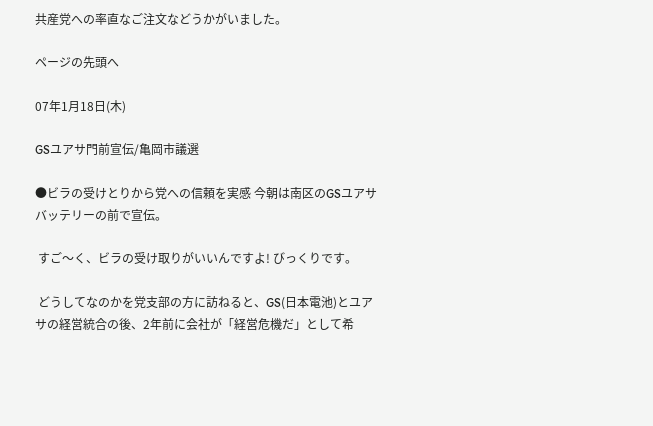共産党への率直なご注文などうかがいました。

ページの先頭へ

07年1月18日(木)

GSユアサ門前宣伝/亀岡市議選

●ビラの受けとりから党への信頼を実感 今朝は南区のGSユアサバッテリーの前で宣伝。

 すご〜く、ビラの受け取りがいいんですよ! びっくりです。

 どうしてなのかを党支部の方に訪ねると、GS(日本電池)とユアサの経営統合の後、2年前に会社が「経営危機だ」として希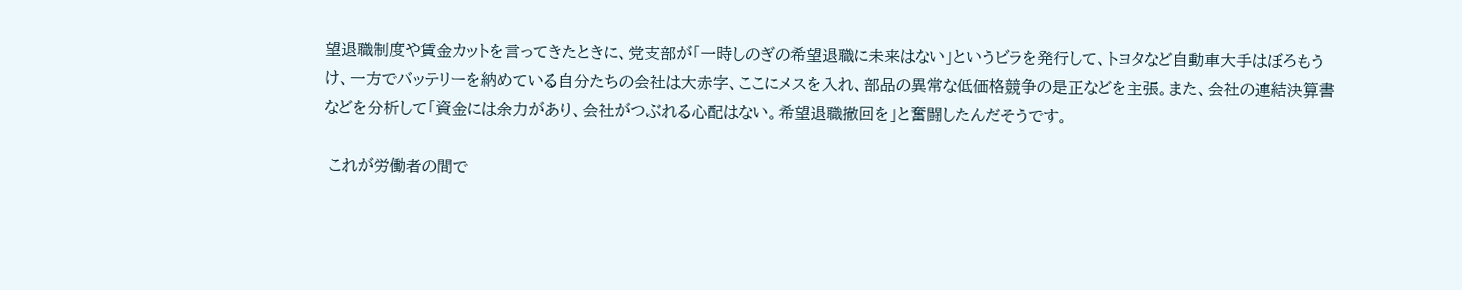望退職制度や賃金カットを言ってきたときに、党支部が「一時しのぎの希望退職に未来はない」というビラを発行して、トヨタなど自動車大手はぼろもうけ、一方でバッテリーを納めている自分たちの会社は大赤字、ここにメスを入れ、部品の異常な低価格競争の是正などを主張。また、会社の連結決算書などを分析して「資金には余力があり、会社がつぶれる心配はない。希望退職撤回を」と奮闘したんだそうです。

 これが労働者の間で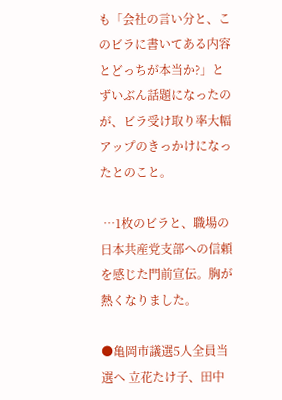も「会社の言い分と、このビラに書いてある内容とどっちが本当か?」とずいぶん話題になったのが、ビラ受け取り率大幅アップのきっかけになったとのこと。

 …1枚のビラと、職場の日本共産党支部への信頼を感じた門前宣伝。胸が熱くなりました。

●亀岡市議選5人全員当選へ 立花たけ子、田中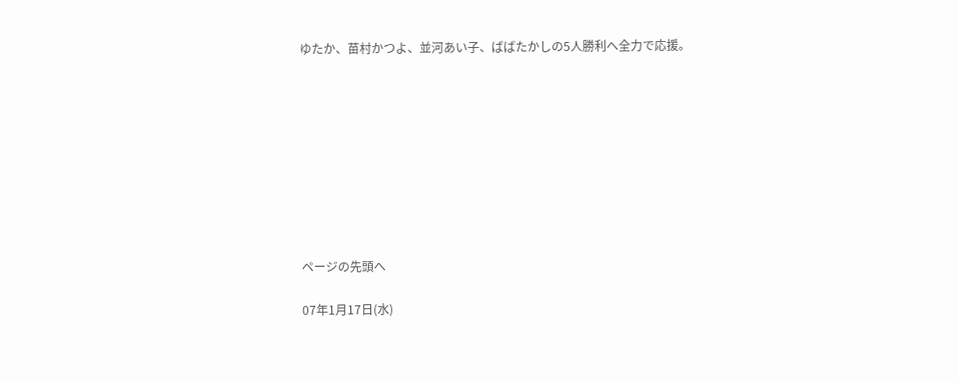ゆたか、苗村かつよ、並河あい子、ばばたかしの5人勝利へ全力で応援。









ページの先頭へ

07年1月17日(水)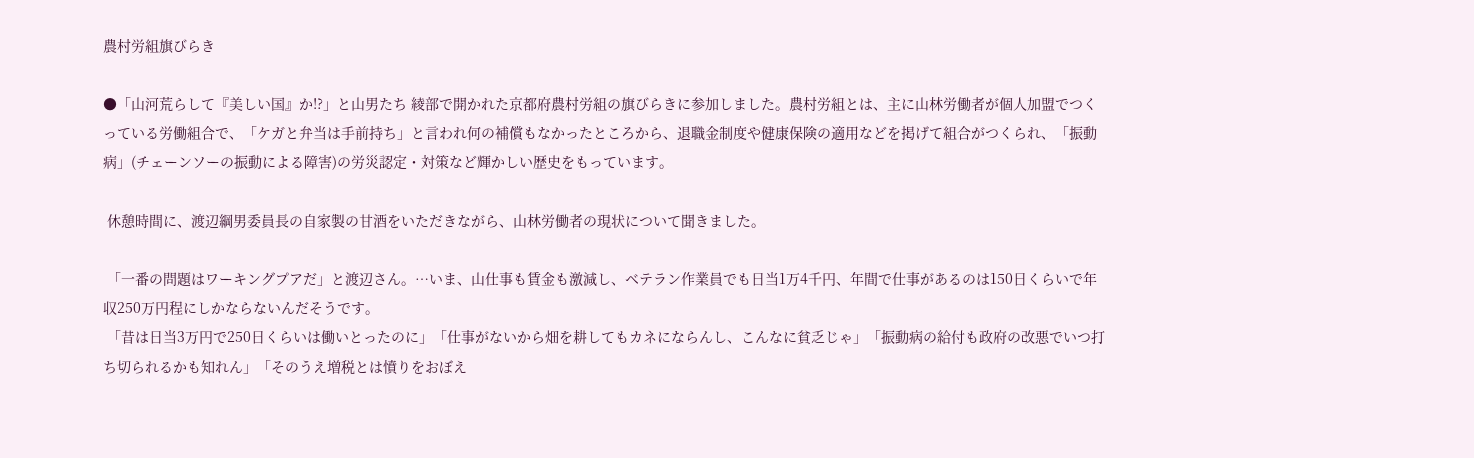農村労組旗びらき

●「山河荒らして『美しい国』か!?」と山男たち 綾部で開かれた京都府農村労組の旗びらきに参加しました。農村労組とは、主に山林労働者が個人加盟でつくっている労働組合で、「ケガと弁当は手前持ち」と言われ何の補償もなかったところから、退職金制度や健康保険の適用などを掲げて組合がつくられ、「振動病」(チェーンソーの振動による障害)の労災認定・対策など輝かしい歴史をもっています。

 休憩時間に、渡辺綱男委員長の自家製の甘酒をいただきながら、山林労働者の現状について聞きました。

 「一番の問題はワーキングプアだ」と渡辺さん。…いま、山仕事も賃金も激減し、ベテラン作業員でも日当1万4千円、年間で仕事があるのは150日くらいで年収250万円程にしかならないんだそうです。
 「昔は日当3万円で250日くらいは働いとったのに」「仕事がないから畑を耕してもカネにならんし、こんなに貧乏じゃ」「振動病の給付も政府の改悪でいつ打ち切られるかも知れん」「そのうえ増税とは憤りをおぼえ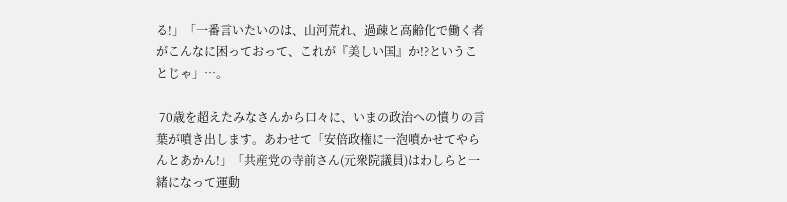る!」「一番言いたいのは、山河荒れ、過疎と高齢化で働く者がこんなに困っておって、これが『美しい国』か!?ということじゃ」…。

 70歳を超えたみなさんから口々に、いまの政治への憤りの言葉が噴き出します。あわせて「安倍政権に一泡噴かせてやらんとあかん!」「共産党の寺前さん(元衆院議員)はわしらと一緒になって運動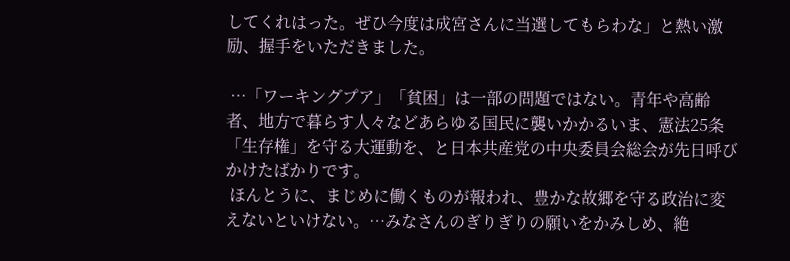してくれはった。ぜひ今度は成宮さんに当選してもらわな」と熱い激励、握手をいただきました。

 …「ワーキングプア」「貧困」は一部の問題ではない。青年や高齢者、地方で暮らす人々などあらゆる国民に襲いかかるいま、憲法25条「生存権」を守る大運動を、と日本共産党の中央委員会総会が先日呼びかけたばかりです。
 ほんとうに、まじめに働くものが報われ、豊かな故郷を守る政治に変えないといけない。…みなさんのぎりぎりの願いをかみしめ、絶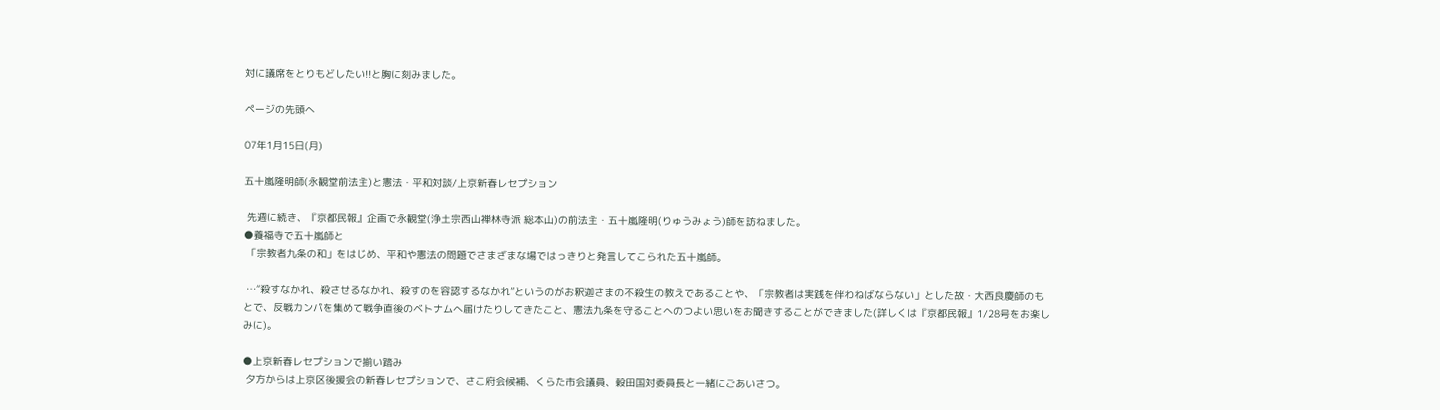対に議席をとりもどしたい!!と胸に刻みました。

ページの先頭へ

07年1月15日(月)

五十嵐隆明師(永観堂前法主)と憲法・平和対談/上京新春レセプション

 先週に続き、『京都民報』企画で永観堂(浄土宗西山禅林寺派 総本山)の前法主・五十嵐隆明(りゅうみょう)師を訪ねました。
●養福寺で五十嵐師と
 「宗教者九条の和」をはじめ、平和や憲法の問題でさまざまな場ではっきりと発言してこられた五十嵐師。

 …“殺すなかれ、殺させるなかれ、殺すのを容認するなかれ”というのがお釈迦さまの不殺生の教えであることや、「宗教者は実践を伴わねばならない」とした故・大西良慶師のもとで、反戦カンパを集めて戦争直後のベトナムへ届けたりしてきたこと、憲法九条を守ることへのつよい思いをお聞きすることができました(詳しくは『京都民報』1/28号をお楽しみに)。

●上京新春レセプションで揃い踏み
 夕方からは上京区後援会の新春レセプションで、さこ府会候補、くらた市会議員、穀田国対委員長と一緒にごあいさつ。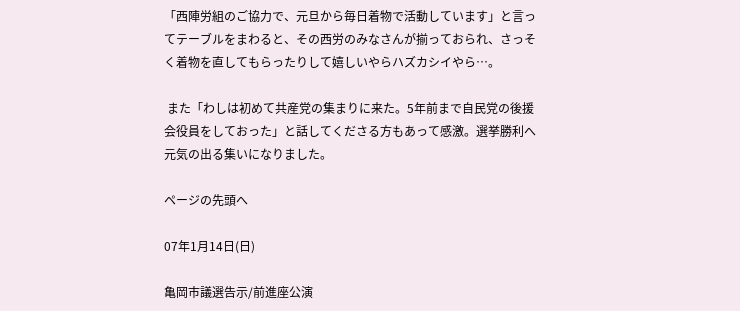「西陣労組のご協力で、元旦から毎日着物で活動しています」と言ってテーブルをまわると、その西労のみなさんが揃っておられ、さっそく着物を直してもらったりして嬉しいやらハズカシイやら…。

 また「わしは初めて共産党の集まりに来た。5年前まで自民党の後援会役員をしておった」と話してくださる方もあって感激。選挙勝利へ元気の出る集いになりました。

ページの先頭へ

07年1月14日(日)

亀岡市議選告示/前進座公演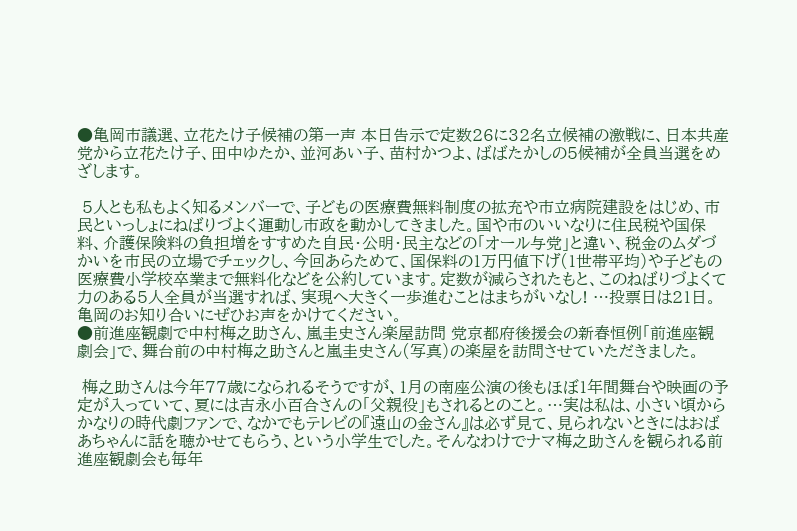●亀岡市議選、立花たけ子候補の第一声 本日告示で定数26に32名立候補の激戦に、日本共産党から立花たけ子、田中ゆたか、並河あい子、苗村かつよ、ばばたかしの5候補が全員当選をめざします。

 5人とも私もよく知るメンバーで、子どもの医療費無料制度の拡充や市立病院建設をはじめ、市民といっしょにねばりづよく運動し市政を動かしてきました。国や市のいいなりに住民税や国保料、介護保険料の負担増をすすめた自民・公明・民主などの「オール与党」と違い、税金のムダづかいを市民の立場でチェックし、今回あらためて、国保料の1万円値下げ(1世帯平均)や子どもの医療費小学校卒業まで無料化などを公約しています。定数が減らされたもと、このねばりづよくて力のある5人全員が当選すれば、実現へ大きく一歩進むことはまちがいなし! …投票日は21日。亀岡のお知り合いにぜひお声をかけてください。
●前進座観劇で中村梅之助さん、嵐圭史さん楽屋訪問 党京都府後援会の新春恒例「前進座観劇会」で、舞台前の中村梅之助さんと嵐圭史さん(写真)の楽屋を訪問させていただきました。

 梅之助さんは今年77歳になられるそうですが、1月の南座公演の後もほぼ1年間舞台や映画の予定が入っていて、夏には吉永小百合さんの「父親役」もされるとのこと。…実は私は、小さい頃からかなりの時代劇ファンで、なかでもテレビの『遠山の金さん』は必ず見て、見られないときにはおばあちゃんに話を聴かせてもらう、という小学生でした。そんなわけでナマ梅之助さんを観られる前進座観劇会も毎年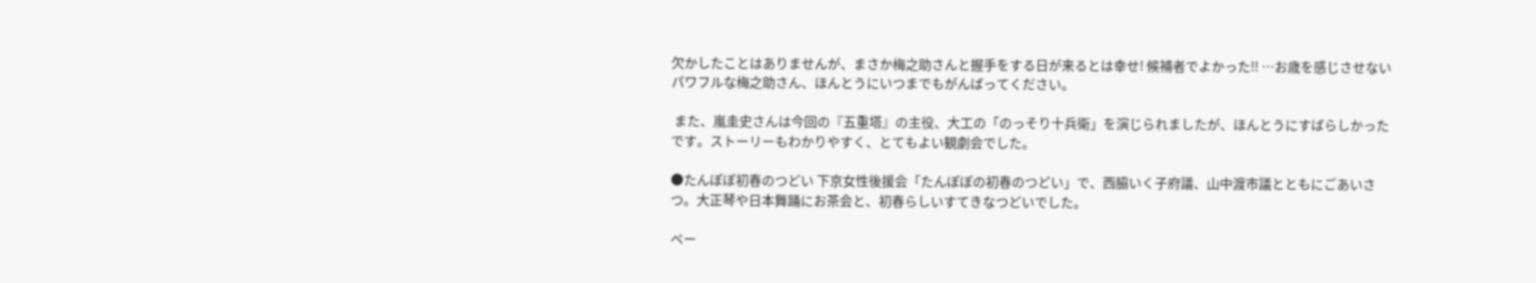欠かしたことはありませんが、まさか梅之助さんと握手をする日が来るとは幸せ! 候補者でよかった!! …お歳を感じさせないパワフルな梅之助さん、ほんとうにいつまでもがんばってください。

 また、嵐圭史さんは今回の『五重塔』の主役、大工の「のっそり十兵衛」を演じられましたが、ほんとうにすばらしかったです。ストーリーもわかりやすく、とてもよい観劇会でした。

●たんぽぽ初春のつどい 下京女性後援会「たんぽぽの初春のつどい」で、西脇いく子府議、山中渡市議とともにごあいさつ。大正琴や日本舞踊にお茶会と、初春らしいすてきなつどいでした。

ペー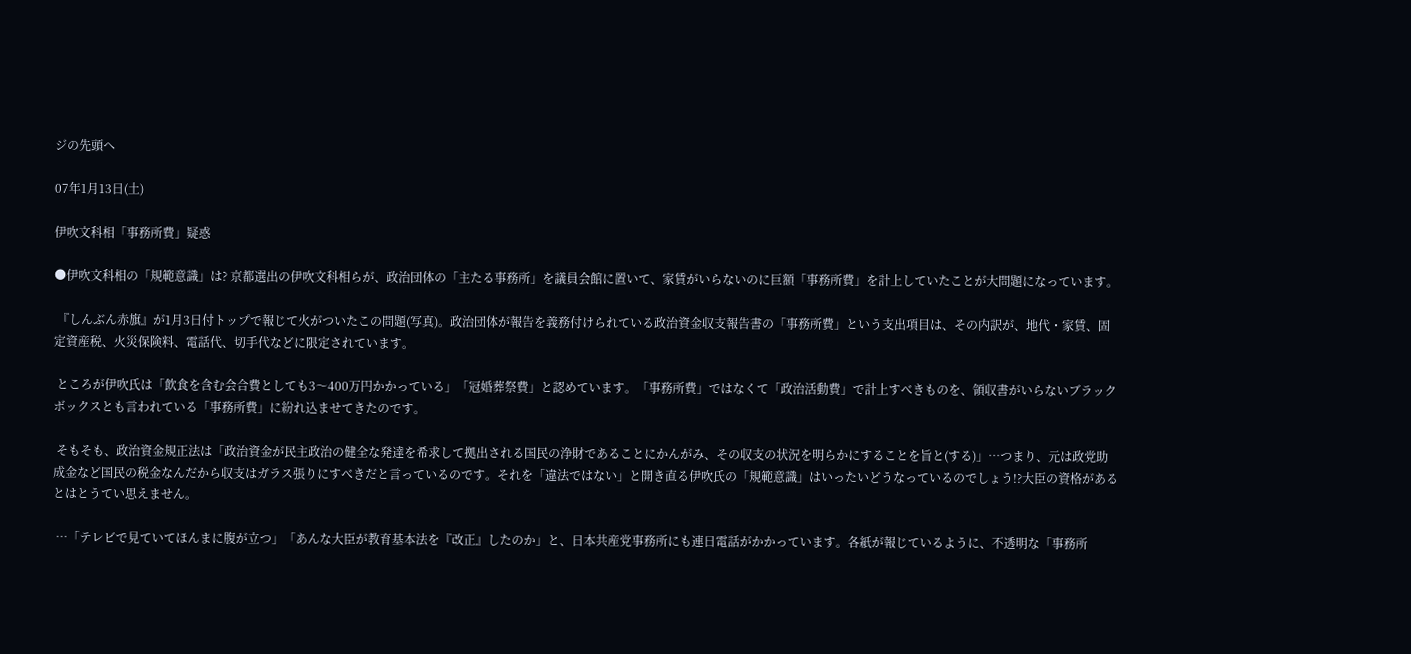ジの先頭へ

07年1月13日(土)

伊吹文科相「事務所費」疑惑

●伊吹文科相の「規範意識」は? 京都選出の伊吹文科相らが、政治団体の「主たる事務所」を議員会館に置いて、家賃がいらないのに巨額「事務所費」を計上していたことが大問題になっています。

 『しんぶん赤旗』が1月3日付トップで報じて火がついたこの問題(写真)。政治団体が報告を義務付けられている政治資金収支報告書の「事務所費」という支出項目は、その内訳が、地代・家賃、固定資産税、火災保険料、電話代、切手代などに限定されています。

 ところが伊吹氏は「飲食を含む会合費としても3〜400万円かかっている」「冠婚葬祭費」と認めています。「事務所費」ではなくて「政治活動費」で計上すべきものを、領収書がいらないブラックボックスとも言われている「事務所費」に紛れ込ませてきたのです。

 そもそも、政治資金規正法は「政治資金が民主政治の健全な発達を希求して拠出される国民の浄財であることにかんがみ、その収支の状況を明らかにすることを旨と(する)」…つまり、元は政党助成金など国民の税金なんだから収支はガラス張りにすべきだと言っているのです。それを「違法ではない」と開き直る伊吹氏の「規範意識」はいったいどうなっているのでしょう!?大臣の資格があるとはとうてい思えません。

 …「テレビで見ていてほんまに腹が立つ」「あんな大臣が教育基本法を『改正』したのか」と、日本共産党事務所にも連日電話がかかっています。各紙が報じているように、不透明な「事務所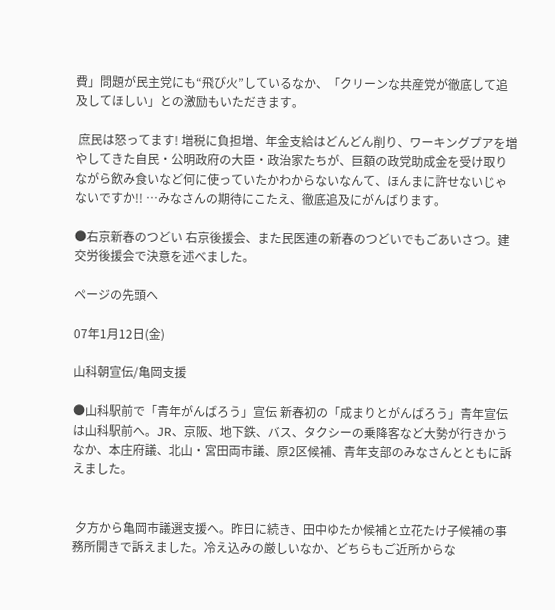費」問題が民主党にも“飛び火”しているなか、「クリーンな共産党が徹底して追及してほしい」との激励もいただきます。

 庶民は怒ってます! 増税に負担増、年金支給はどんどん削り、ワーキングプアを増やしてきた自民・公明政府の大臣・政治家たちが、巨額の政党助成金を受け取りながら飲み食いなど何に使っていたかわからないなんて、ほんまに許せないじゃないですか!! …みなさんの期待にこたえ、徹底追及にがんばります。

●右京新春のつどい 右京後援会、また民医連の新春のつどいでもごあいさつ。建交労後援会で決意を述べました。

ページの先頭へ

07年1月12日(金)

山科朝宣伝/亀岡支援

●山科駅前で「青年がんばろう」宣伝 新春初の「成まりとがんばろう」青年宣伝は山科駅前へ。JR、京阪、地下鉄、バス、タクシーの乗降客など大勢が行きかうなか、本庄府議、北山・宮田両市議、原2区候補、青年支部のみなさんとともに訴えました。


 夕方から亀岡市議選支援へ。昨日に続き、田中ゆたか候補と立花たけ子候補の事務所開きで訴えました。冷え込みの厳しいなか、どちらもご近所からな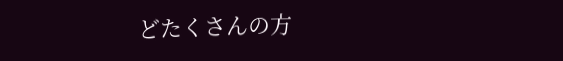どたくさんの方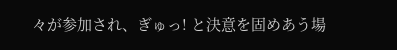々が参加され、ぎゅっ! と決意を固めあう場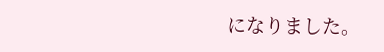になりました。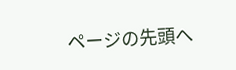ページの先頭へ